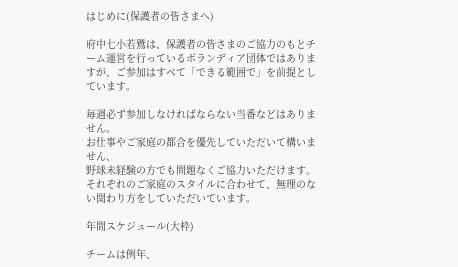はじめに(保護者の皆さまへ)

府中七小若鷲は、保護者の皆さまのご協力のもとチーム運営を行っているボランディア団体ではありますが、ご参加はすべて「できる範囲で」を前提としています。

毎週必ず参加しなければならない当番などはありません。
お仕事やご家庭の都合を優先していただいて構いません、
野球未経験の方でも問題なくご協力いただけます。
それぞれのご家庭のスタイルに合わせて、無理のない関わり方をしていただいています。

年間スケジュール(大枠)

チームは例年、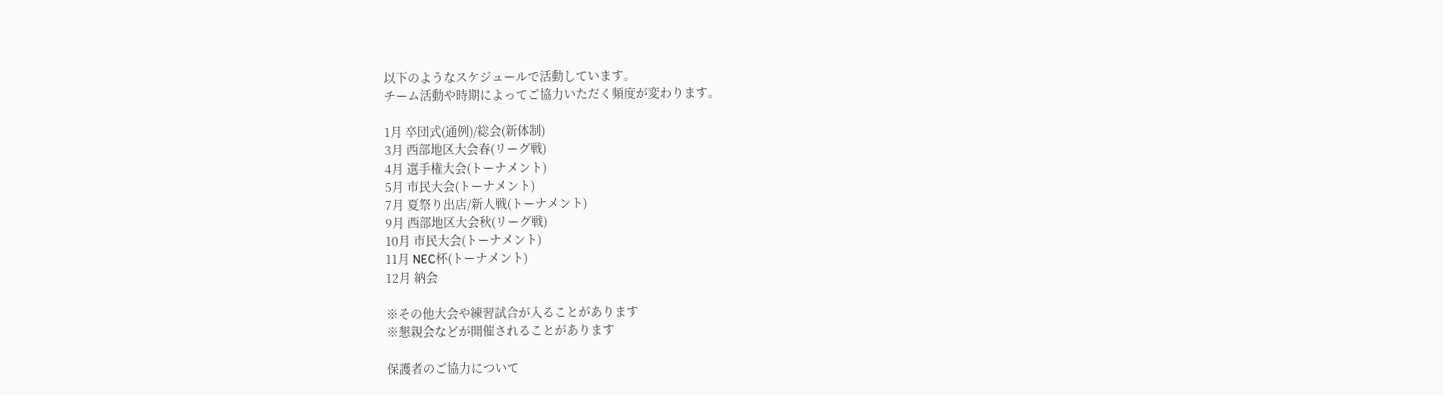以下のようなスケジュールで活動しています。
チーム活動や時期によってご協力いただく頻度が変わります。

1月 卒団式(通例)/総会(新体制)
3月 西部地区大会春(リーグ戦)
4月 選手権大会(トーナメント)
5月 市民大会(トーナメント)
7月 夏祭り出店/新人戦(トーナメント)
9月 西部地区大会秋(リーグ戦)
10月 市民大会(トーナメント)
11月 NEC杯(トーナメント)
12月 納会

※その他大会や練習試合が入ることがあります
※懇親会などが開催されることがあります

保護者のご協力について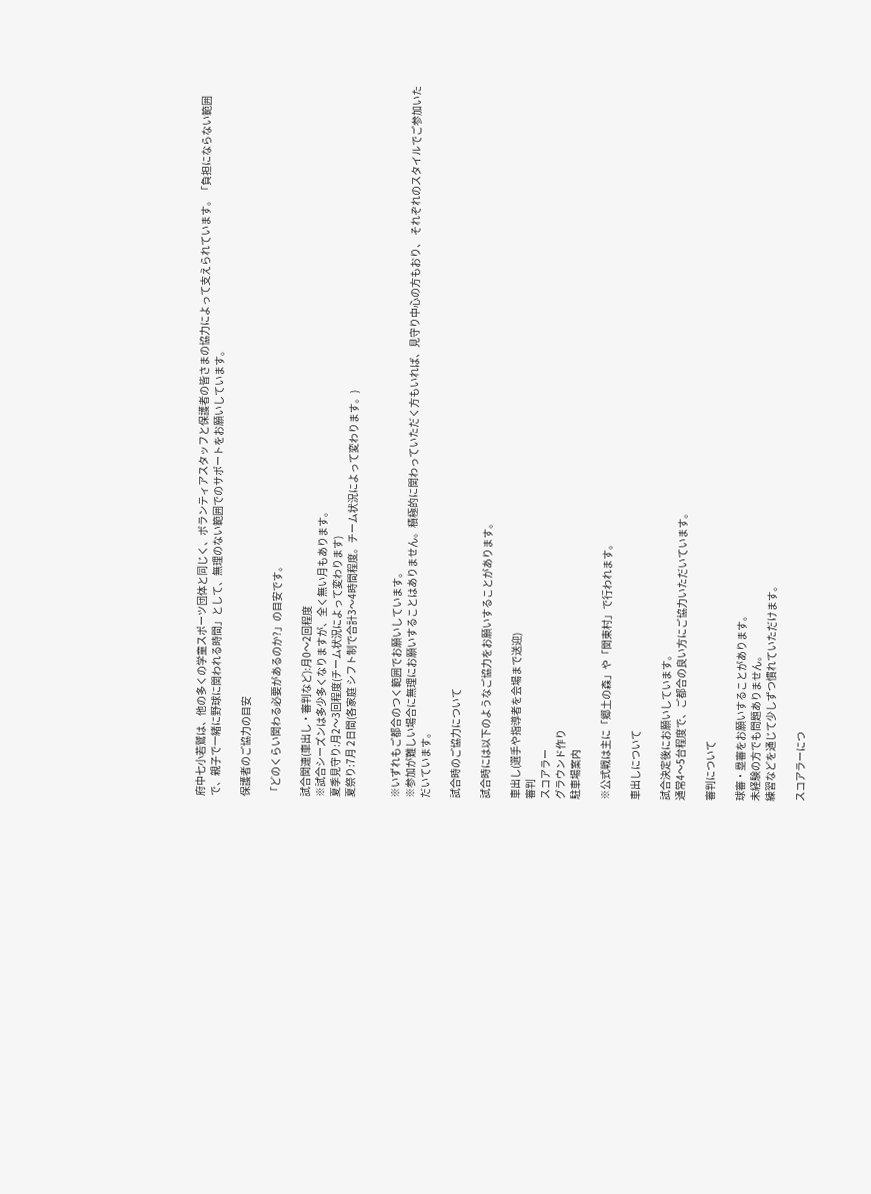府中七小若鷲は、他の多くの学童スポーツ団体と同じく、ボランティアスタッフと保護者の皆さまの協力によって支えられています。「負担にならない範囲で、親子で一緒に野球に関われる時間」として、無理のない範囲でのサポートをお願いしています。

保護者のご協力の目安

「どのくらい関わる必要があるのか?」の目安です。

試合関連(車出し・審判など):月0〜2回程度
※試合シーズンは多少多くなりますが、全く無い月もあります。
夏季見守り:月2〜3回程度(チーム状況によって変わります)
夏祭り:7月 2日間(各家庭 シフト制で合計3〜4時間程度。チーム状況によって変わります。)


※いずれもご都合のつく範囲でお願いしています。
※参加が難しい場合に無理にお願いすることはありません。積極的に関わっていただく方もいれば、見守り中心の方もおり、 それぞれのスタイルでご参加いただいています。

試合時のご協力について

試合時には以下のようなご協力をお願いすることがあります。

車出し(選手や指導者を会場まで送迎)
審判
スコアラー
グラウンド作り
駐車場案内

※公式戦は主に「郷土の森」や「関東村」で行われます。

車出しについて

試合決定後にお願いしています。
通常4〜5台程度で、ご都合の良い方にご協力いただいています。

審判について

球審・塁審をお願いすることがあります。
未経験の方でも問題ありません。
練習などを通じて少しずつ慣れていただけます。

スコアラーにつ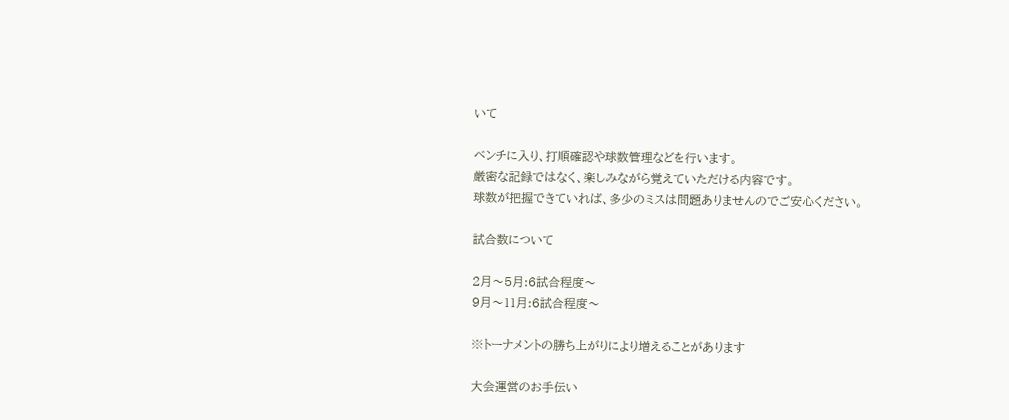いて

ベンチに入り、打順確認や球数管理などを行います。
厳密な記録ではなく、楽しみながら覚えていただける内容です。
球数が把握できていれば、多少のミスは問題ありませんのでご安心ください。

試合数について

2月〜5月:6試合程度〜
9月〜11月:6試合程度〜

※トーナメントの勝ち上がりにより増えることがあります

大会運営のお手伝い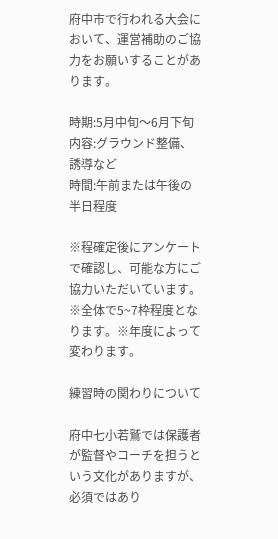府中市で行われる大会において、運営補助のご協力をお願いすることがあります。

時期:5月中旬〜6月下旬
内容:グラウンド整備、誘導など
時間:午前または午後の半日程度

※程確定後にアンケートで確認し、可能な方にご協力いただいています。
※全体で5~7枠程度となります。※年度によって変わります。

練習時の関わりについて

府中七小若鷲では保護者が監督やコーチを担うという文化がありますが、必須ではあり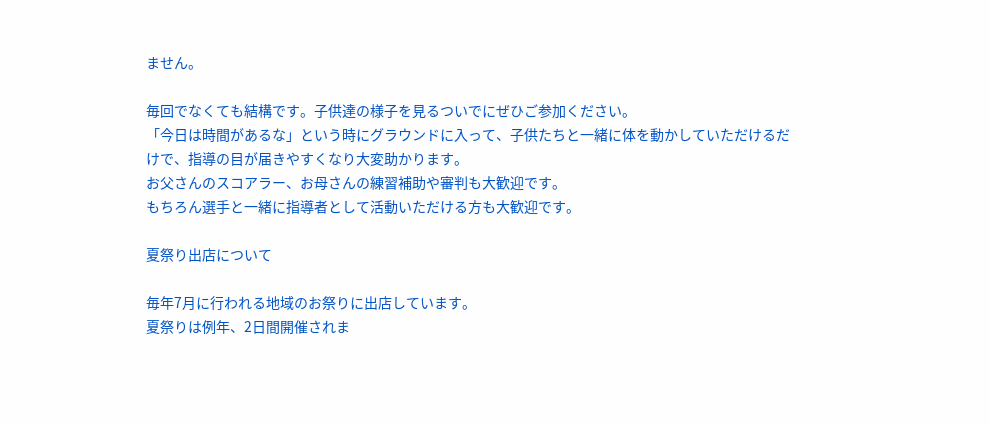ません。

毎回でなくても結構です。子供達の様子を見るついでにぜひご参加ください。
「今日は時間があるな」という時にグラウンドに入って、子供たちと一緒に体を動かしていただけるだけで、指導の目が届きやすくなり大変助かります。
お父さんのスコアラー、お母さんの練習補助や審判も大歓迎です。
もちろん選手と一緒に指導者として活動いただける方も大歓迎です。

夏祭り出店について

毎年7月に行われる地域のお祭りに出店しています。
夏祭りは例年、2日間開催されま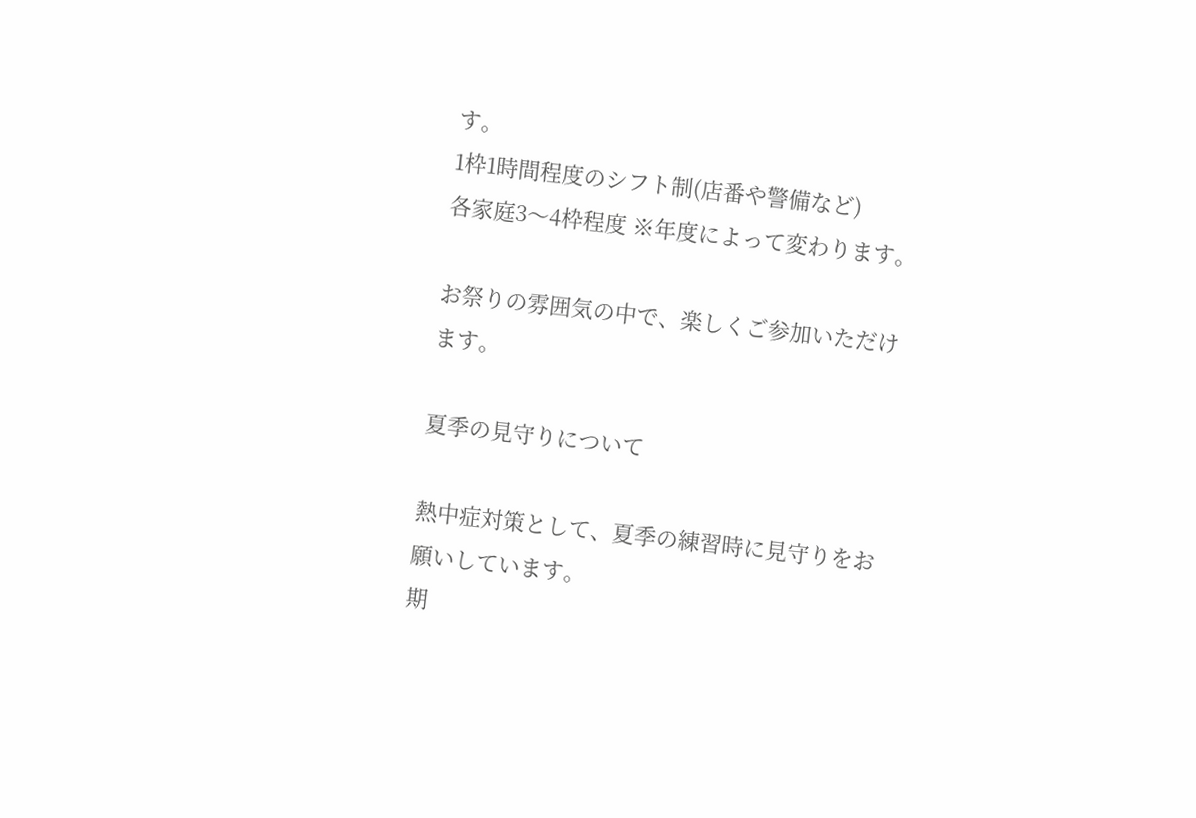す。
1枠1時間程度のシフト制(店番や警備など)
各家庭3〜4枠程度 ※年度によって変わります。

お祭りの雰囲気の中で、楽しくご参加いただけます。

夏季の見守りについて

熱中症対策として、夏季の練習時に見守りをお願いしています。
期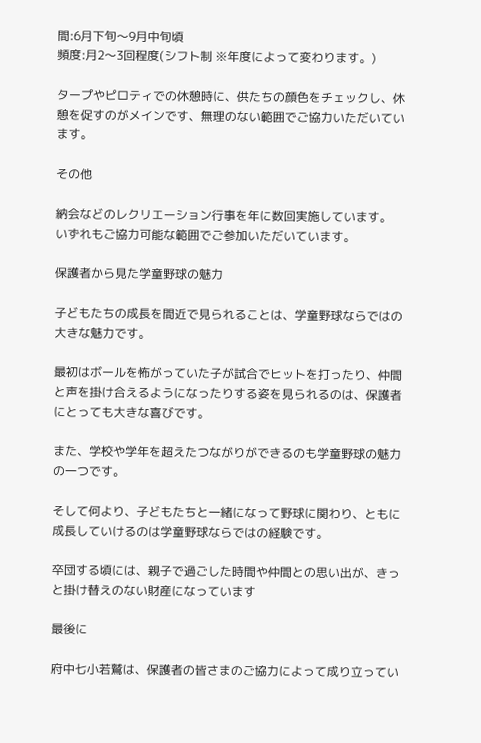間:6月下旬〜9月中旬頃
頻度:月2〜3回程度(シフト制 ※年度によって変わります。)

タープやピロティでの休憩時に、供たちの顔色をチェックし、休憩を促すのがメインです、無理のない範囲でご協力いただいています。

その他

納会などのレクリエーション行事を年に数回実施しています。
いずれもご協力可能な範囲でご参加いただいています。

保護者から見た学童野球の魅力

子どもたちの成長を間近で見られることは、学童野球ならではの大きな魅力です。

最初はボールを怖がっていた子が試合でヒットを打ったり、仲間と声を掛け合えるようになったりする姿を見られるのは、保護者にとっても大きな喜びです。

また、学校や学年を超えたつながりができるのも学童野球の魅力の一つです。

そして何より、子どもたちと一緒になって野球に関わり、ともに成長していけるのは学童野球ならではの経験です。

卒団する頃には、親子で過ごした時間や仲間との思い出が、きっと掛け替えのない財産になっています

最後に

府中七小若鷲は、保護者の皆さまのご協力によって成り立ってい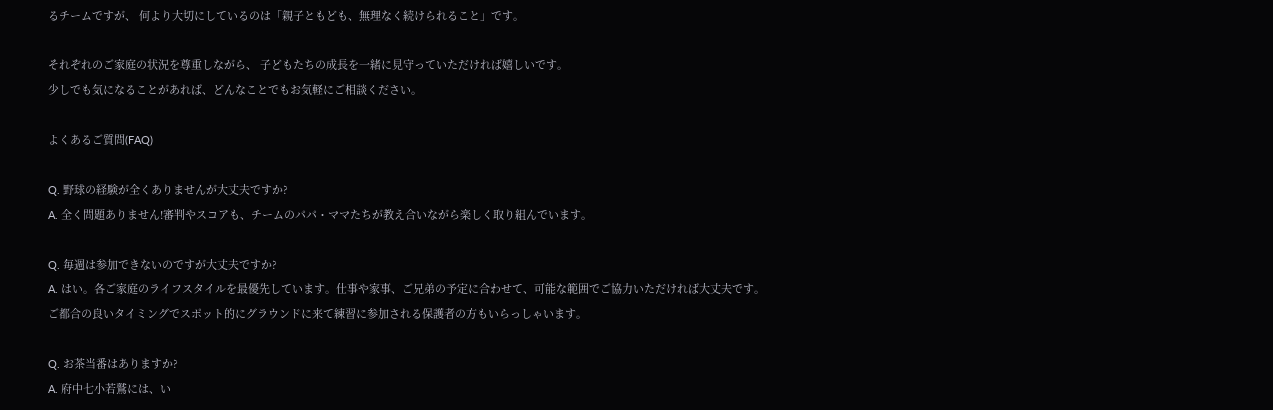るチームですが、 何より大切にしているのは「親子ともども、無理なく続けられること」です。

それぞれのご家庭の状況を尊重しながら、 子どもたちの成長を一緒に見守っていただければ嬉しいです。
少しでも気になることがあれば、どんなことでもお気軽にご相談ください。

よくあるご質問(FAQ)

Q. 野球の経験が全くありませんが大丈夫ですか?
A. 全く問題ありません!審判やスコアも、チームのパパ・ママたちが教え合いながら楽しく取り組んでいます。

Q. 毎週は参加できないのですが大丈夫ですか?
A. はい。各ご家庭のライフスタイルを最優先しています。仕事や家事、ご兄弟の予定に合わせて、可能な範囲でご協力いただければ大丈夫です。
ご都合の良いタイミングでスポット的にグラウンドに来て練習に参加される保護者の方もいらっしゃいます。

Q. お茶当番はありますか?
A. 府中七小若鷲には、い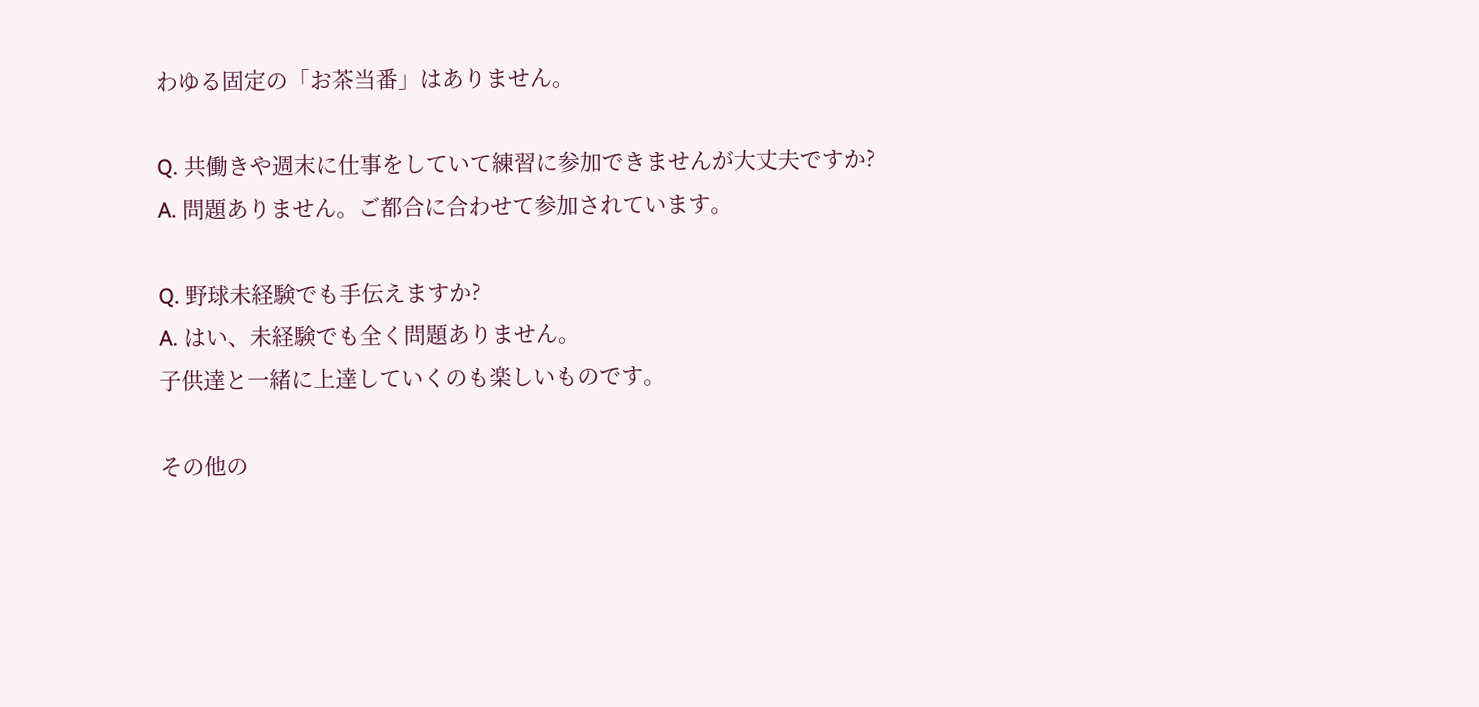わゆる固定の「お茶当番」はありません。

Q. 共働きや週末に仕事をしていて練習に参加できませんが大丈夫ですか?
A. 問題ありません。ご都合に合わせて参加されています。

Q. 野球未経験でも手伝えますか?
A. はい、未経験でも全く問題ありません。
子供達と一緒に上達していくのも楽しいものです。

その他の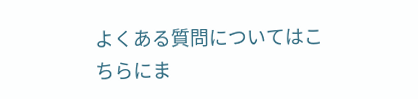よくある質問についてはこちらにま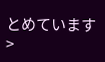とめています >